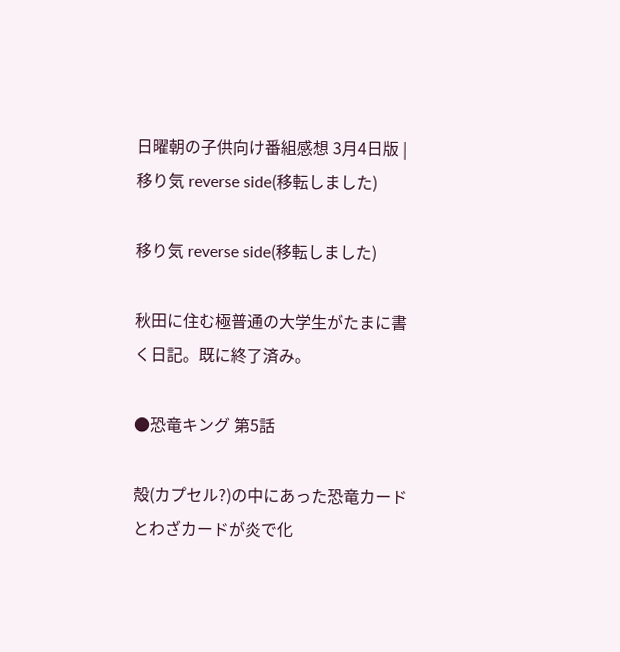日曜朝の子供向け番組感想 3月4日版 | 移り気 reverse side(移転しました)

移り気 reverse side(移転しました)

秋田に住む極普通の大学生がたまに書く日記。既に終了済み。

●恐竜キング 第5話

殻(カプセル?)の中にあった恐竜カードとわざカードが炎で化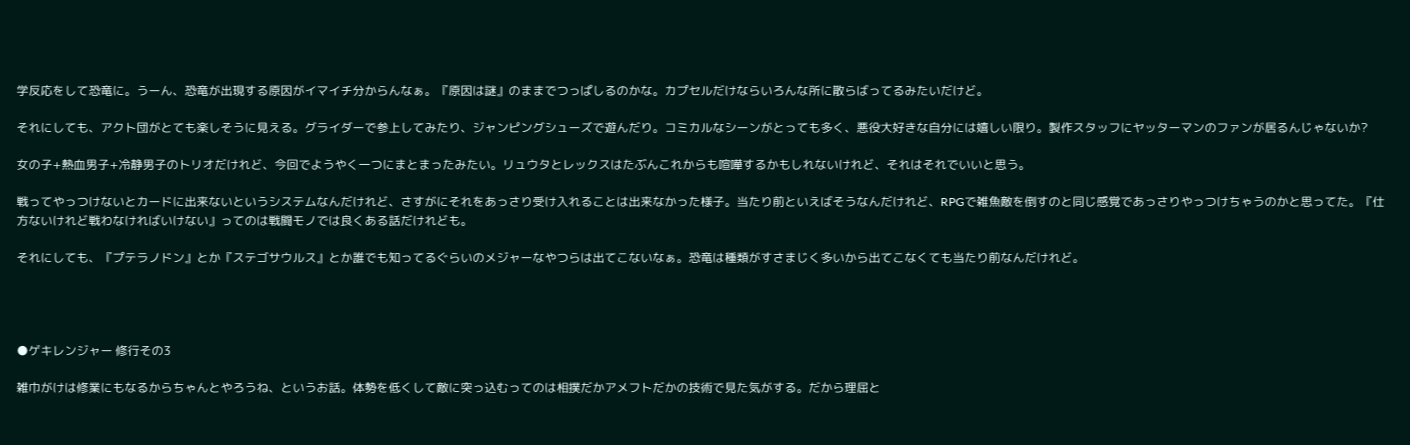学反応をして恐竜に。うーん、恐竜が出現する原因がイマイチ分からんなぁ。『原因は謎』のままでつっぱしるのかな。カプセルだけならいろんな所に散らばってるみたいだけど。

それにしても、アクト団がとても楽しそうに見える。グライダーで参上してみたり、ジャンピングシューズで遊んだり。コミカルなシーンがとっても多く、悪役大好きな自分には嬉しい限り。製作スタッフにヤッターマンのファンが居るんじゃないか?

女の子+熱血男子+冷静男子のトリオだけれど、今回でようやく一つにまとまったみたい。リュウタとレックスはたぶんこれからも喧嘩するかもしれないけれど、それはそれでいいと思う。

戦ってやっつけないとカードに出来ないというシステムなんだけれど、さすがにそれをあっさり受け入れることは出来なかった様子。当たり前といえばそうなんだけれど、RPGで雑魚敵を倒すのと同じ感覚であっさりやっつけちゃうのかと思ってた。『仕方ないけれど戦わなければいけない』ってのは戦闘モノでは良くある話だけれども。

それにしても、『プテラノドン』とか『ステゴサウルス』とか誰でも知ってるぐらいのメジャーなやつらは出てこないなぁ。恐竜は種類がすさまじく多いから出てこなくても当たり前なんだけれど。




●ゲキレンジャー 修行その3

雑巾がけは修業にもなるからちゃんとやろうね、というお話。体勢を低くして敵に突っ込むってのは相撲だかアメフトだかの技術で見た気がする。だから理屈と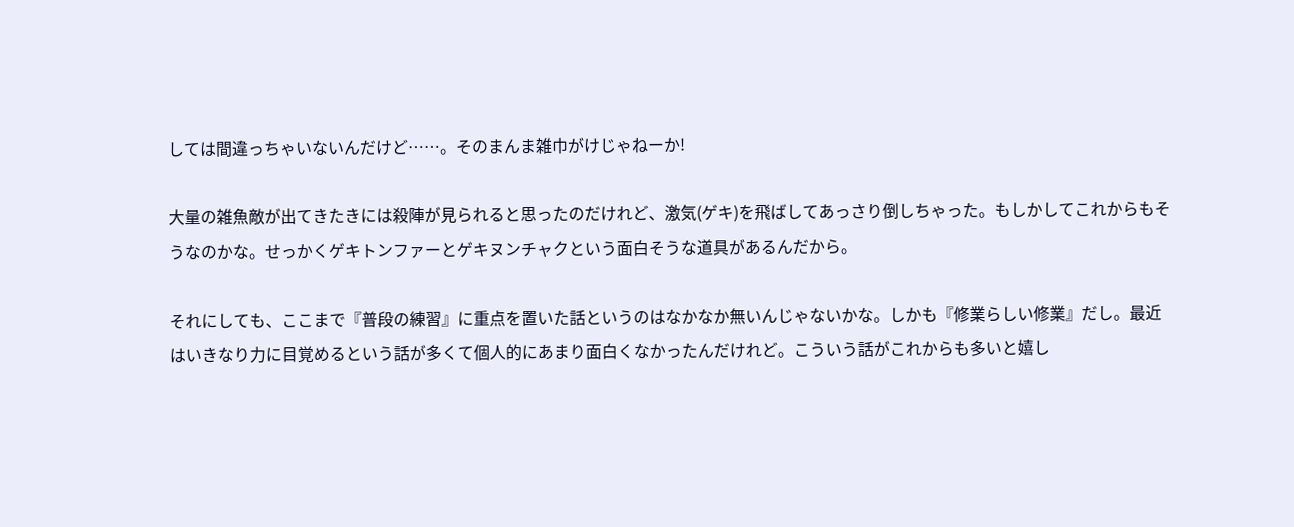しては間違っちゃいないんだけど……。そのまんま雑巾がけじゃねーか!

大量の雑魚敵が出てきたきには殺陣が見られると思ったのだけれど、激気(ゲキ)を飛ばしてあっさり倒しちゃった。もしかしてこれからもそうなのかな。せっかくゲキトンファーとゲキヌンチャクという面白そうな道具があるんだから。

それにしても、ここまで『普段の練習』に重点を置いた話というのはなかなか無いんじゃないかな。しかも『修業らしい修業』だし。最近はいきなり力に目覚めるという話が多くて個人的にあまり面白くなかったんだけれど。こういう話がこれからも多いと嬉し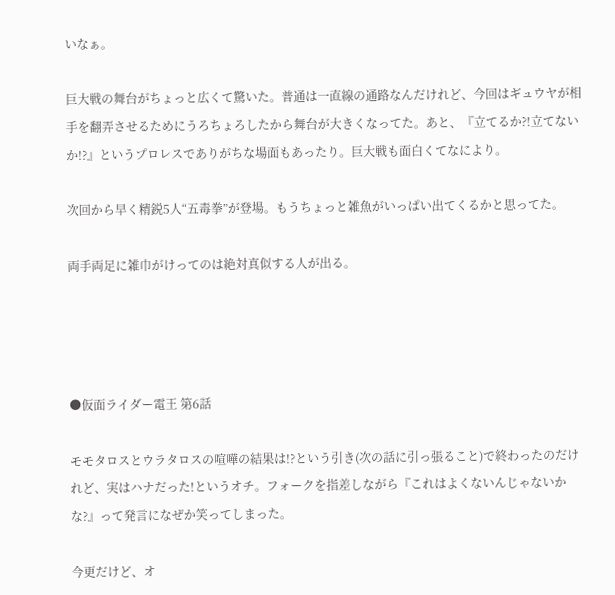いなぁ。

巨大戦の舞台がちょっと広くて驚いた。普通は一直線の通路なんだけれど、今回はギュウヤが相手を翻弄させるためにうろちょろしたから舞台が大きくなってた。あと、『立てるか?!立てないか!?』というプロレスでありがちな場面もあったり。巨大戦も面白くてなにより。

次回から早く精鋭5人“五毒拳”が登場。もうちょっと雑魚がいっぱい出てくるかと思ってた。

両手両足に雑巾がけってのは絶対真似する人が出る。




●仮面ライダー電王 第6話

モモタロスとウラタロスの喧嘩の結果は!?という引き(次の話に引っ張ること)で終わったのだけれど、実はハナだった!というオチ。フォークを指差しながら『これはよくないんじゃないかな?』って発言になぜか笑ってしまった。

今更だけど、オ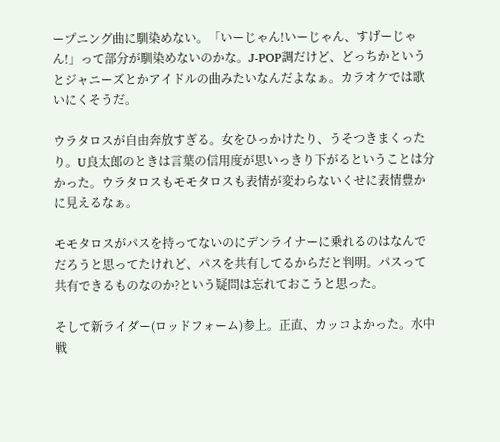ープニング曲に馴染めない。「いーじゃん!いーじゃん、すげーじゃん!」って部分が馴染めないのかな。J-POP調だけど、どっちかというとジャニーズとかアイドルの曲みたいなんだよなぁ。カラオケでは歌いにくそうだ。

ウラタロスが自由奔放すぎる。女をひっかけたり、うそつきまくったり。U良太郎のときは言葉の信用度が思いっきり下がるということは分かった。ウラタロスもモモタロスも表情が変わらないくせに表情豊かに見えるなぁ。

モモタロスがパスを持ってないのにデンライナーに乗れるのはなんでだろうと思ってたけれど、パスを共有してるからだと判明。パスって共有できるものなのか?という疑問は忘れておこうと思った。

そして新ライダー(ロッドフォーム)参上。正直、カッコよかった。水中戦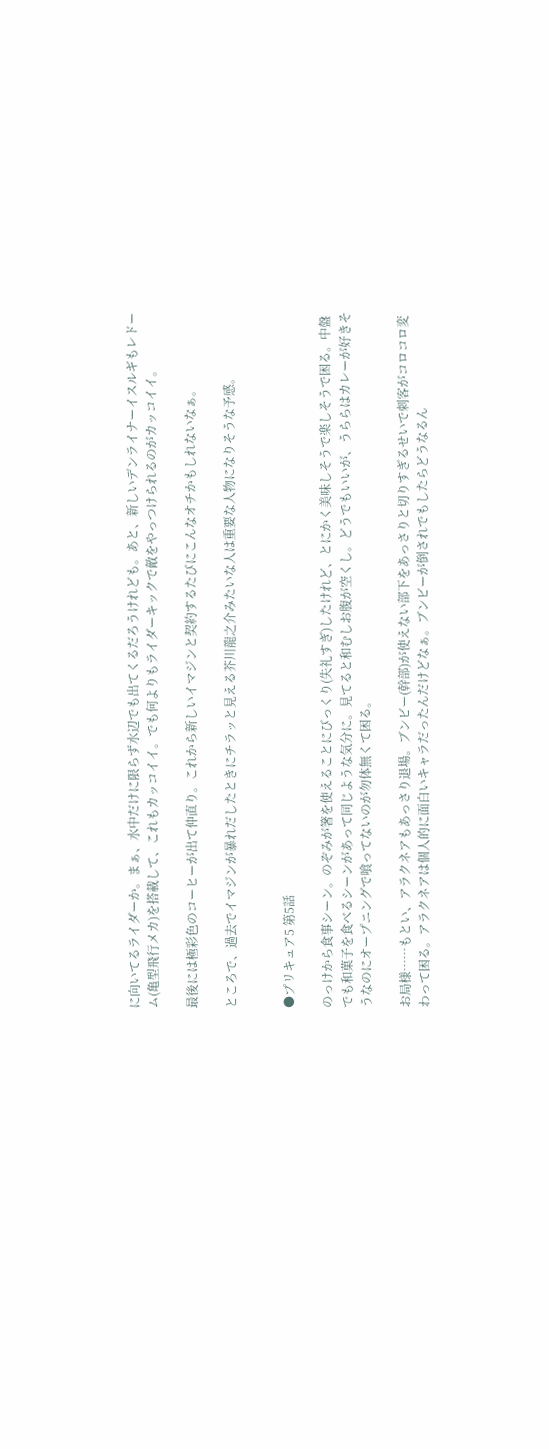に向いてるライダーか。まぁ、水中だけに限らず水辺でも出てくるだろうけれども。あと、新しいデンライナーイスルギもレドーム(亀型飛行メカ)を搭載して、これもカッコイイ。でも何よりもライダーキックで敵をやっつけられるのがカッコイイ。

最後には極彩色のコーヒーが出て仲直り。これから新しいイマジンと契約するたびにこんなオチかもしれないなぁ。

ところで、過去でイマジンが暴れだしたときにチラッと見える芥川龍之介みたいな人は重要な人物になりそうな予感。


●プリキュア5 第5話

のっけから食事シーン。のぞみが箸を使えることにびっくり(失礼すぎ)したけれど、とにかく美味しそうで楽しそうで困る。中盤でも和菓子を食べるシーンがあって同じような気分に。見てると和むしお腹が空くし。どうでもいいが、うららはカレーが好きそうなのにオープニングで喰ってないのが勿体無くて困る。

お局様……もとい、アラクネアもあっさり退場。ブンビー(幹部)が使えない部下をあっさりと切りすぎるせいで刺客がコロコロ変わって困る。アラクネアは個人的に面白いキャラだったんだけどなぁ。ブンビーが倒されでもしたらどうなるん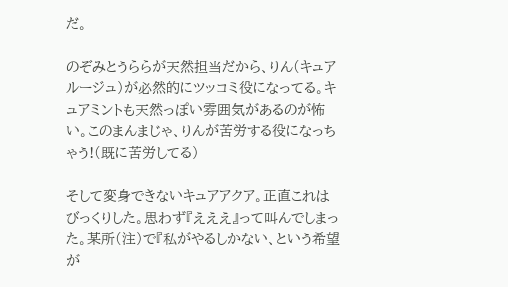だ。

のぞみとうららが天然担当だから、りん(キュアルージュ)が必然的にツッコミ役になってる。キュアミントも天然っぽい雰囲気があるのが怖い。このまんまじゃ、りんが苦労する役になっちゃう!(既に苦労してる)

そして変身できないキュアアクア。正直これはびっくりした。思わず『えええ』って叫んでしまった。某所(注)で『私がやるしかない、という希望が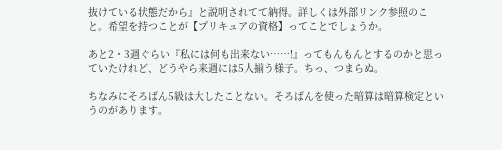抜けている状態だから』と説明されてて納得。詳しくは外部リンク参照のこと。希望を持つことが【プリキュアの資格】ってことでしょうか。

あと2・3週ぐらい『私には何も出来ない……!』ってもんもんとするのかと思っていたけれど、どうやら来週には5人揃う様子。ちっ、つまらぬ。

ちなみにそろばん5級は大したことない。そろばんを使った暗算は暗算検定というのがあります。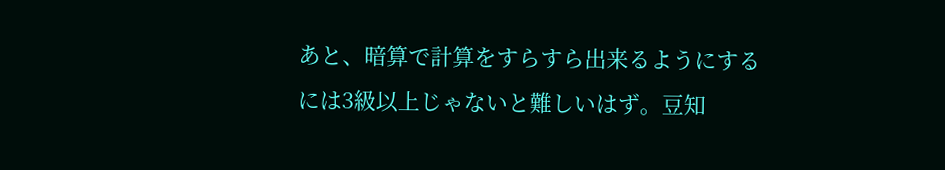あと、暗算で計算をすらすら出来るようにするには3級以上じゃないと難しいはず。豆知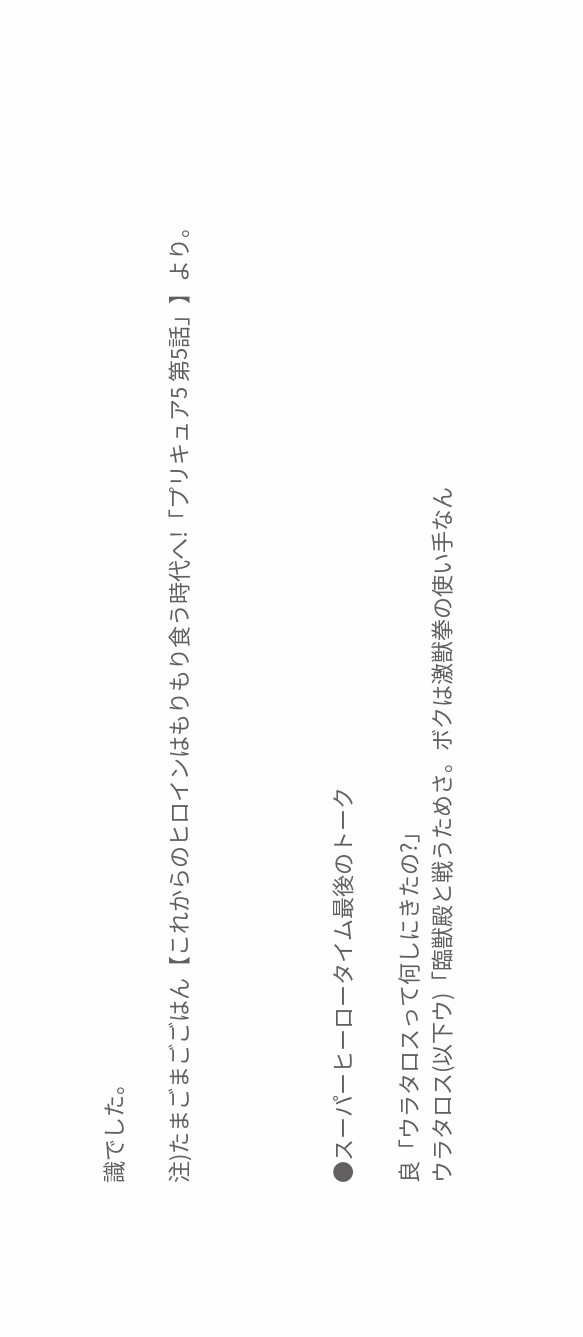識でした。

注)たまごまごごはん【これからのヒロインはもりもり食う時代へ!「プリキュア5 第5話」】より。




●スーパーヒーロータイム最後のトーク

良「ウラタロスって何しにきたの?」
ウラタロス(以下ウ)「臨獣殿と戦うためさ。ボクは激獣拳の使い手なん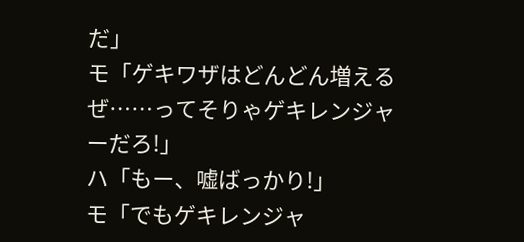だ」
モ「ゲキワザはどんどん増えるぜ……ってそりゃゲキレンジャーだろ!」
ハ「もー、嘘ばっかり!」
モ「でもゲキレンジャ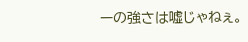ーの強さは嘘じゃねぇ。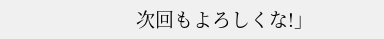次回もよろしくな!」